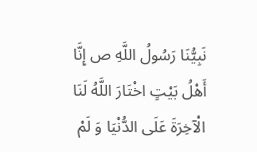نَبِيُّنَا رَسُولُ اللَّهِ ص إِنَّا أَهْلُ بَيْتٍ اخْتَارَ اللَّهُ لَنَا الْآخِرَةَ عَلَى الدُّنْيَا وَ لَمْ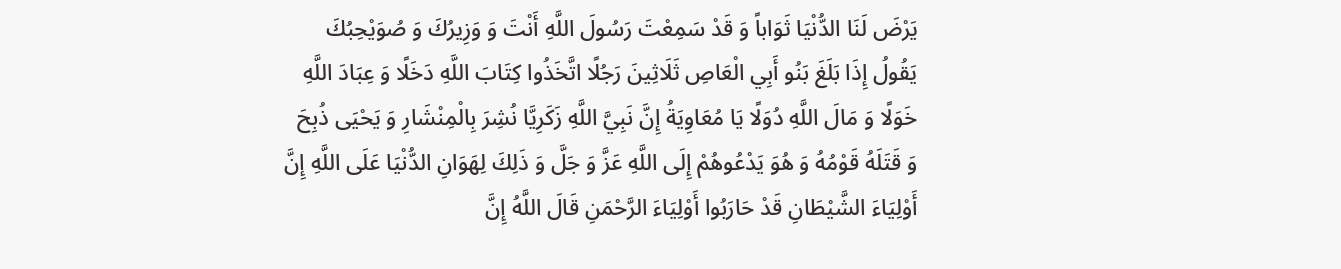يَرْضَ لَنَا الدُّنْيَا ثَوَاباً وَ قَدْ سَمِعْتَ رَسُولَ اللَّهِ أَنْتَ وَ وَزِيرُكَ وَ صُوَيْحِبُكَ يَقُولُ إِذَا بَلَغَ بَنُو أَبِي الْعَاصِ ثَلَاثِينَ رَجُلًا اتَّخَذُوا كِتَابَ اللَّهِ دَخَلًا وَ عِبَادَ اللَّهِ خَوَلًا وَ مَالَ اللَّهِ دُوَلًا يَا مُعَاوِيَةُ إِنَّ نَبِيَّ اللَّهِ زَكَرِيَّا نُشِرَ بِالْمِنْشَارِ وَ يَحْيَى ذُبِحَ وَ قَتَلَهُ قَوْمُهُ وَ هُوَ يَدْعُوهُمْ إِلَى اللَّهِ عَزَّ وَ جَلَّ وَ ذَلِكَ لِهَوَانِ الدُّنْيَا عَلَى اللَّهِ إِنَّ أَوْلِيَاءَ الشَّيْطَانِ قَدْ حَارَبُوا أَوْلِيَاءَ الرَّحْمَنِ قَالَ اللَّهُ إِنَّ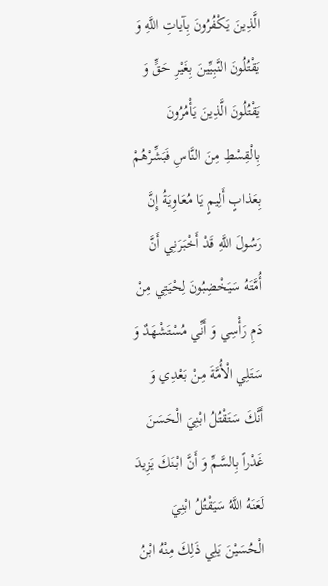الَّذِينَ يَكْفُرُونَ بِآياتِ اللَّهِ وَ يَقْتُلُونَ النَّبِيِّينَ بِغَيْرِ حَقٍّ وَ يَقْتُلُونَ الَّذِينَ يَأْمُرُونَ بِالْقِسْطِ مِنَ النَّاسِ فَبَشِّرْهُمْ بِعَذابٍ أَلِيمٍ يَا مُعَاوِيَةُ إِنَّ رَسُولَ اللَّهِ قَدْ أَخْبَرَنِي أَنَّ أُمَّتَهُ سَيَخْضِبُونَ لِحْيَتِي مِنْ دَمِ رَأْسِي وَ أَنِّي مُسْتَشْهَدٌ وَ سَتَلِي الْأُمَّةَ مِنْ بَعْدِي وَ أَنَّكَ سَتَقْتُلُ ابْنِيَ الْحَسَنَ غَدْراً بِالسَّمِّ وَ أَنَّ ابْنَكَ يَزِيدَ لَعَنَهُ اللَّهُ سَيَقْتُلُ ابْنِيَ الْحُسَيْنَ يَلِي ذَلِكَ مِنْهُ ابْنُ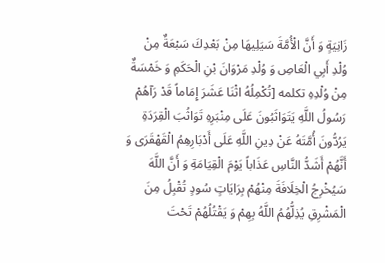زَانِيَةٍ وَ أَنَّ الْأُمَّةَ سَيَلِيهَا مِنْ بَعْدِكَ سَبْعَةٌ مِنْ وُلْدِ أَبِي الْعَاصِ وَ وُلْدِ مَرْوَانَ بْنِ الْحَكَمِ وَ خَمْسَةٌ مِنْ وُلْدِهِ تكلمه [تُكْمِلُهُ اثْنَا عَشَرَ إِمَاماً قَدْ رَآهُمْ رَسُولُ اللَّهِ يَتَوَاثَبُونَ عَلَى مِنْبَرِهِ تَوَاثُبَ الْقِرَدَةِ يَرُدُّونَ أُمَّتَهُ عَنْ دِينِ اللَّهِ عَلَى أَدْبَارِهِمُ الْقَهْقَرَى وَ أَنَّهُمْ أَشَدُّ النَّاسِ عَذَاباً يَوْمَ الْقِيَامَةِ وَ أَنَّ اللَّهَ سَيُخْرِجُ الْخِلَافَةَ مِنْهُمْ بِرَايَاتٍ سُودٍ تُقْبِلُ مِنَ الْمَشْرِقِ يُذِلُّهُمُ اللَّهُ بِهِمْ وَ يَقْتُلُهُمْ تَحْتَ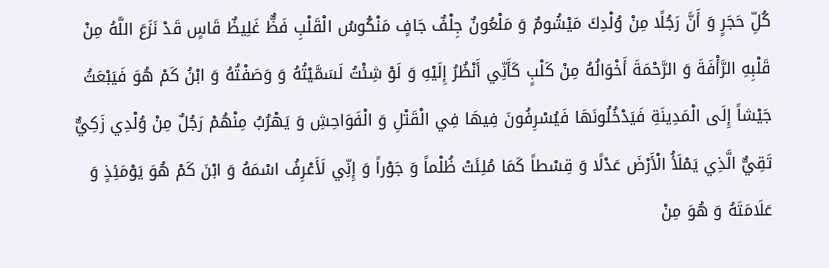كُلِّ حَجَرٍ وَ أَنَّ رَجُلًا مِنْ وُلْدِكَ مَيْشُومٌ وَ مَلْعُونٌ جِلْفٌ جَافٍ مَنْكُوسُ الْقَلْبِ فَظٌّ غَلِيظٌ قَاسٍ قَدْ نَزَعَ اللَّهُ مِنْ قَلْبِهِ الرَّأْفَةَ وَ الرَّحْمَةَ أَخْوَالُهُ مِنْ كَلْبٍ كَأَنِّي أَنْظُرُ إِلَيْهِ وَ لَوْ شِئْتُ لَسَمَّيْتُهُ وَ وَصَفْتُهُ وَ ابْنُ كَمْ هُوَ فَيَبْعَثُ جَيْشاً إِلَى الْمَدِينَةِ فَيَدْخُلُونَهَا فَيُسْرِفُونَ فِيهَا فِي الْقَتْلِ وَ الْفَوَاحِشِ وَ يَهْرُبُ مِنْهُمْ رَجُلٌ مِنْ وُلْدِي زَكِيٌّ تَقِيٌّ الَّذِي يَمْلَأُ الْأَرْضَ عَدْلًا وَ قِسْطاً كَمَا مُلِئَتْ ظُلْماً وَ جَوْراً وَ إِنِّي لَأَعْرِفُ اسْمَهُ وَ ابْنَ كَمْ هُوَ يَوْمَئِذٍ وَ عَلَامَتَهُ وَ هُوَ مِنْ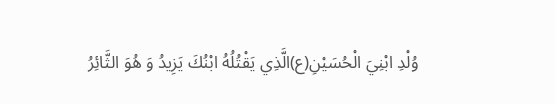وُلْدِ ابْنِيَ الْحُسَيْنِ(ع)الَّذِي يَقْتُلُهُ ابْنُكَ يَزِيدُ وَ هُوَ الثَّائِرُ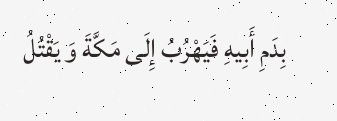بِدَمِ أَبِيهِ فَيَهْرُبُ إِلَى مَكَّةَ وَ يَقْتُلُ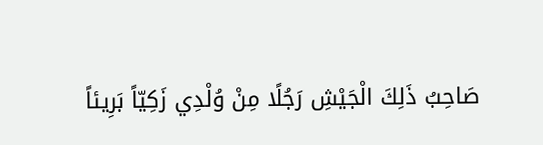صَاحِبُ ذَلِكَ الْجَيْشِ رَجُلًا مِنْ وُلْدِي زَكِيّاً بَرِيئاً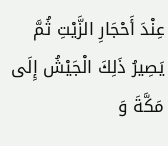عِنْدَ أَحْجَارِ الزَّيْتِ ثُمَّ يَصِيرُ ذَلِكَ الْجَيْشُ إِلَى مَكَّةَ وَ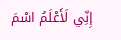إِنِّي لَأَعْلَمُ اسْمَ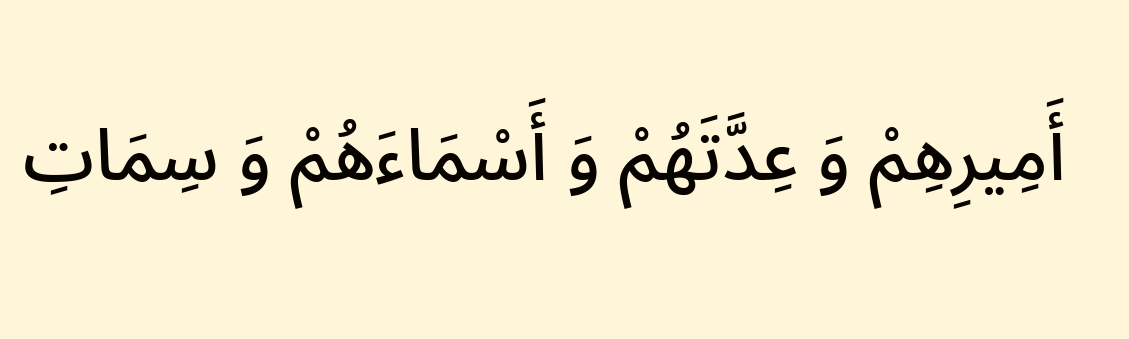أَمِيرِهِمْ وَ عِدَّتَهُمْ وَ أَسْمَاءَهُمْ وَ سِمَاتِ